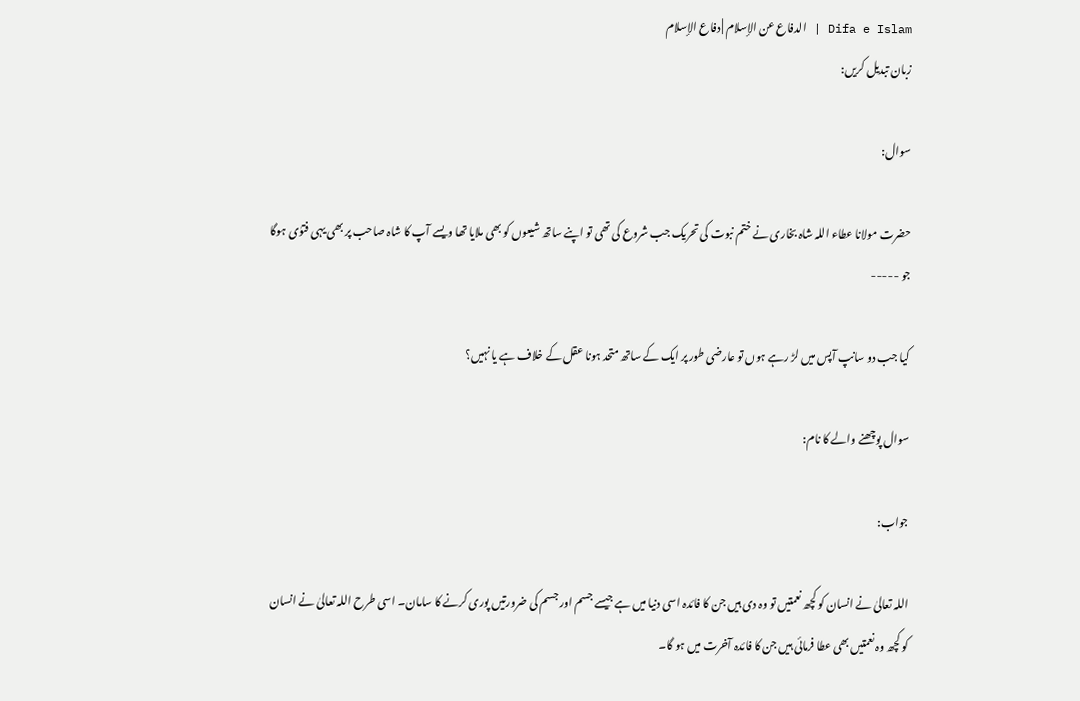Difa e Islam | الدفاع عن الإسلام | دفاع الإسلام
زبان تبدیل کریں:

سوال:

حضرت مولانا عطاء اللہ شاہ بخاری نے ختم نبوت کی تحریک جب شروع کی تھی تو اپنے ساتھ شیعوں کو بھی ملایا تھا ویسے آپ کا شاہ صاحب پر بھی یہی فتوٰی ہوگا جو -----

کیا جب دو سانپ آپس میں لڑ رہے ہوں تو عارضی طور پر ایک کے ساتھ متحد ہونا عقل کے خلاف ہے یا نہیں؟

سوال پوچھنے والے کا نام:

جواب:

اللہ تعالیٰ نے انسان کو کچھ نعمتیں تو وہ دی ہیں جن کا فائدہ اسی دنیا میں ہے جیسے جسم اور جسم کی ضرورتیں پوری کرنے کا سامان۔ اسی طرح اللہ تعالیٰ نے انسان کو کچھ وہ نعمتیں بھی عطا فرمائی ہیں جن کا فائدہ آخرت میں ہو گا۔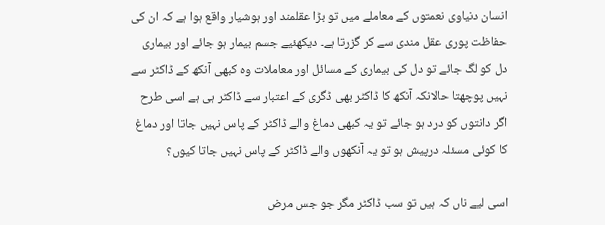انسان دنیاوی نعمتوں کے معاملے میں تو بڑا عقلمند اور ہوشیار واقع ہوا ہے کہ ان کی حفاظت پوری عقل مندی سے کر گزرتا ہے۔ دیکھئیے جسم بیمار ہو جائے اور بیماری دل کو لگ جائے تو دل کی بیماری کے مسائل اور معاملات وہ کبھی آنکھ کے ڈاکٹر سے نہیں پوچھتا حالانکہ آنکھ کا ڈاکٹر بھی ڈگری کے اعتبار سے ڈاکٹر ہی ہے اسی طرح اگر دانتوں کو درد ہو جائے تو یہ کبھی دماغ والے ڈاکٹر کے پاس نہیں جاتا اور دماغ کا کوئی مسئلہ درپیش ہو تو یہ آنکھوں والے ڈاکٹر کے پاس نہیں جاتا کیوں؟

اسی لیے ناں کہ ہیں تو سب ڈاکٹر مگر جو جس مرض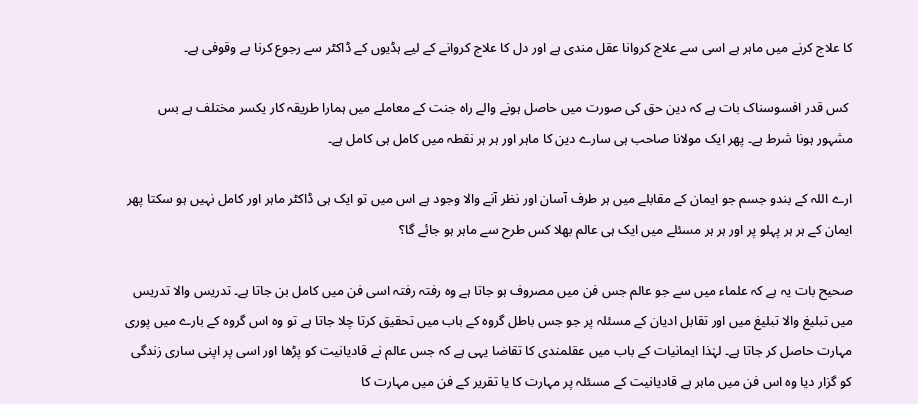کا علاج کرنے میں ماہر ہے اسی سے علاج کروانا عقل مندی ہے اور دل کا علاج کروانے کے لیے ہڈیوں کے ڈاکٹر سے رجوع کرنا بے وقوفی ہے۔

 کس قدر افسوسناک بات ہے کہ دین حق کی صورت میں حاصل ہونے والے راہ جنت کے معاملے میں ہمارا طریقہ کار یکسر مختلف ہے بس مشہور ہونا شرط ہے۔ پھر ایک مولانا صاحب ہی سارے دین کا ماہر اور ہر ہر نقطہ میں کامل ہی کامل ہے۔

ارے اللہ کے بندو جسم جو ایمان کے مقابلے میں ہر طرف آسان اور نظر آنے والا وجود ہے اس میں تو ایک ہی ڈاکٹر ماہر اور کامل نہیں ہو سکتا پھر ایمان کے ہر ہر پہلو پر اور ہر ہر مسئلے میں ایک ہی عالم بھلا کس طرح سے ماہر ہو جائے گا؟

صحیح بات یہ ہے کہ علماء میں سے جو عالم جس فن میں مصروف ہو جاتا ہے وہ رفتہ رفتہ اسی فن میں کامل بن جاتا ہے۔ تدریس والا تدریس میں تبلیغ والا تبلیغ میں اور تقابل ادیان کے مسئلہ پر جو جس باطل گروہ کے باب میں تحقیق کرتا چلا جاتا ہے تو وہ اس گروہ کے بارے میں پوری مہارت حاصل کر جاتا ہے۔ لہٰذا ایمانیات کے باب میں عقلمندی کا تقاضا یہی ہے کہ جس عالم نے قادیانیت کو پڑھا اور اسی پر اپنی ساری زندگی کو گزار دیا وہ اس فن میں ماہر ہے قادیانیت کے مسئلہ پر مہارت کا یا تقریر کے فن میں مہارت کا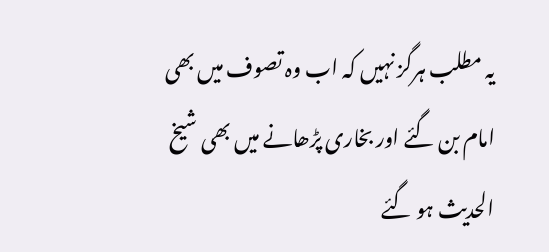یہ مطلب ہرگز نہیں کہ اب وہ تصوف میں بھی امام بن گئے اور بخاری پڑھانے میں بھی شیخ الحدیث ہو گئے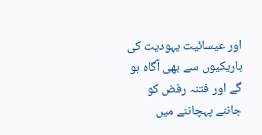اور عیسائیت یہودیت کی باریکیوں سے بھی آگاہ ہو گے اور فتنہ رفض کو جاننے پہچاننے میں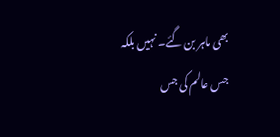بھی ماہر بن گئے۔ نہیں بلکہ جس عالم کی جس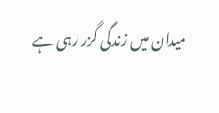میدان میں زندگی گزر رہی ہے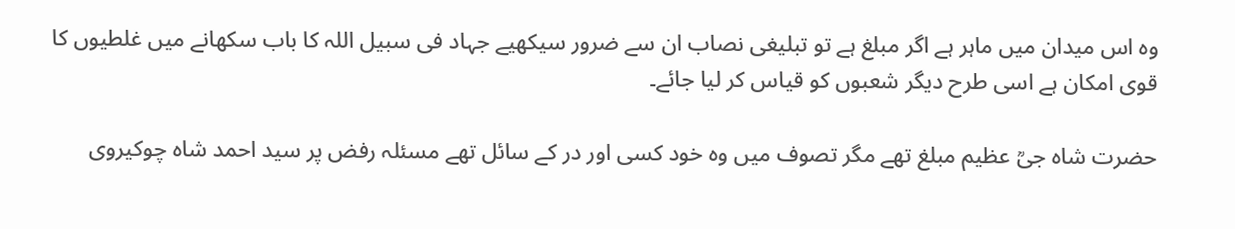وہ اس میدان میں ماہر ہے اگر مبلغ ہے تو تبلیغی نصاب ان سے ضرور سیکھیے جہاد فی سبیل اللہ کا باب سکھانے میں غلطیوں کا قوی امکان ہے اسی طرح دیگر شعبوں کو قیاس کر لیا جائے۔

حضرت شاہ جیؒ عظیم مبلغ تھے مگر تصوف میں وہ خود کسی اور در کے سائل تھے مسئلہ رفض پر سید احمد شاہ چوکیروی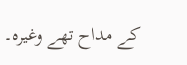کے مداح تھے وغیرہ۔